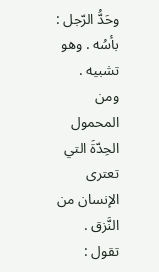وحَدُّ الرّجل : بأسُه . وهو تشبيه .
ومن المحمول الحِدّةَ التي تعترى الإنسان من النَّزق . تقول :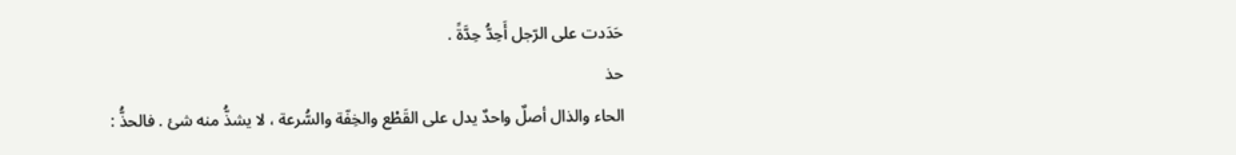حَدَدت على الرّجل أَحِدُّ حِدَّةً .
حذ
الحاء والذال أصلٌ واحدٌ يدل على القَطْع والخِفّة والسُّرعة ، لا يشذُّ منه شئ . فالحذُّ :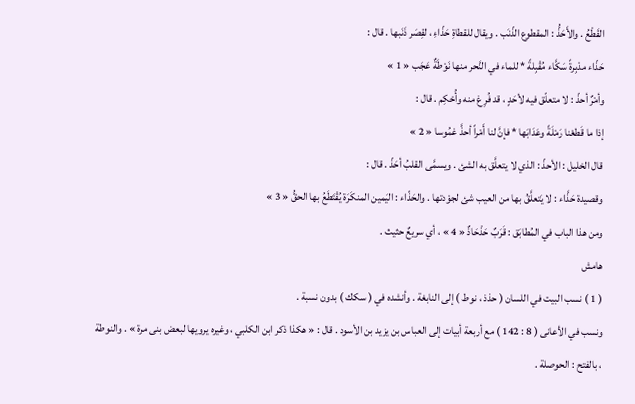القَطْعُ . والأَحَذُّ : المقطوع الذّنَب . ويقال للقطاةِ حَذّاءِ ، لقِصَر ذَنَبها . قال :
حَذّاء مدْبِرةً سَكَّاء مُقْبِلةً * للماء في النَّحر منها نَوْطَةٌ عَجَب « 1 »
وأمْرٌ أحذّ : لا متعلّق فيه لأحَدٍ ، قد فُرِغ منه وأُحْكِم . قال :
إذا ما قَطعْنا رَمْلَةً وعَدَابَها * فإنَّ لنا أَمْراً أحذَّ غمُوسا « 2 »
قال الخليل : الأحذّ : الذي لا يتعلَّق به الشئ . ويسمَّى القلبُ أحَذّ . قال :
وقصيدة حَذَّاء : لا يَتعلَّقُ بها من العيب شئ لجوْدتها . والحَذّاء : اليَمين المنكَرَة يُقْتَطَعُ بها الحقُّ « 3 »
ومن هذا الباب في المُطابَق : قَرَبٌ حَذْحَاذٌ « 4 » ، أي سريعٌ حثيث .
هامش
( 1 ) نسب البيت في اللسان ( حذذ ، نوط ) إلى النابغة . وأنشده في ( سكك ) بدون نسبة .
ونسب في الأعانى ( 8 : 142 ) مع أربعة أبيات إلى العباس بن يزيد بن الأسود . قال : « هكذا ذكر ابن الكلبي ، وغيره يرويها لبعض بنى مرة » . والنوطة ، بالفتح : الحوصلة .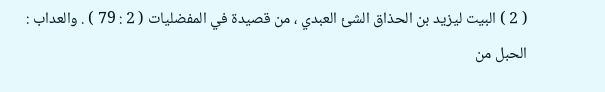( 2 ) البيت ليزيد بن الحذاق الشئ العبدي ، من قصيدة في المفضليات ( 2 : 79 ) . والعداب :
الحبل من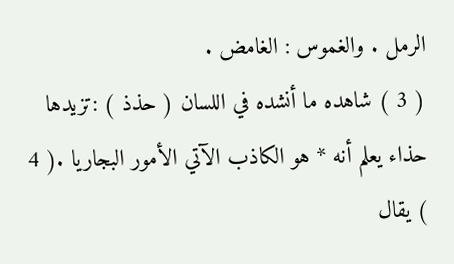الرمل . والغموس : الغامض .
( 3 ) شاهده ما أنشده في اللسان ( حذذ ) :تزيدها حذاء يعلم أنه * هو الكاذب الآتي الأمور البجاريا .( 4 ) يقال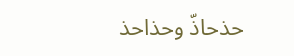حذحاذّ وحذاحذ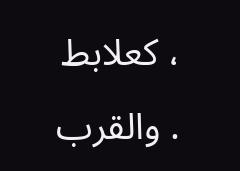، كعلابط . والقرب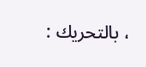، بالتحريك :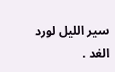سير الليل لورد الغد .